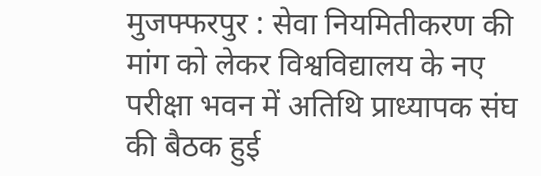मुजफ्फरपुर : सेवा नियमितीकरण की मांग को लेकर विश्वविद्यालय के नए परीक्षा भवन में अतिथि प्राध्यापक संघ की बैठक हुई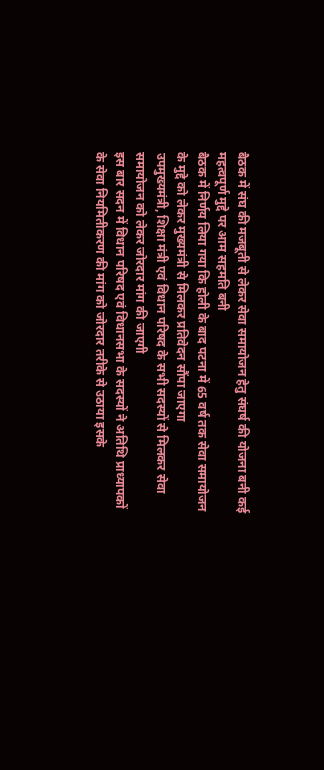बैठक में संघ की मजबूती से लेकर सेवा समायोजन हेतु संघर्ष की योजना बनी कई महत्वपूर्ण मुद्दे पर आम सहमति बनी
बैठक में निर्णय लिया गया कि होली के बाद पटना में 65 वर्ष तक सेवा समायोजन के मुद्दे को लेकर मुख्यमंत्री से मिलकर प्रतिवेदन सौंपा जाएगा
उपमुख्यमंत्री, शिक्षा मंत्री एवं विधान परिषद के सभी सदस्यों से मिलकर सेवा समायोजन को लेकर जोरदार मांग की जाएगी
इस बार सदन में विधान परिषद एवं विधानसभा के सदस्यों ने अतिथि प्राध्यापकों के सेवा नियमितीकरण की मांग को जोरदार तरीके से उठाया इसके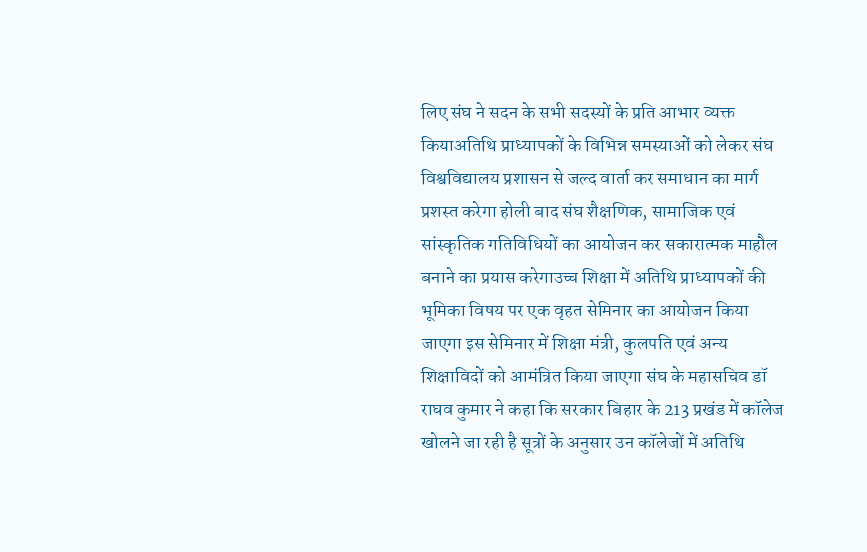लिए संघ ने सदन के सभी सदस्यों के प्रति आभार व्यक्त कियाअतिथि प्राध्यापकों के विभिन्न समस्याओं को लेकर संघ विश्वविद्यालय प्रशासन से जल्द वार्ता कर समाधान का मार्ग प्रशस्त करेगा होली बाद संघ शैक्षणिक, सामाजिक एवं सांस्कृतिक गतिविधियों का आयोजन कर सकारात्मक माहौल बनाने का प्रयास करेगाउच्च शिक्षा में अतिथि प्राध्यापकों की भूमिका विषय पर एक वृहत सेमिनार का आयोजन किया जाएगा इस सेमिनार में शिक्षा मंत्री, कुलपति एवं अन्य शिक्षाविदों को आमंत्रित किया जाएगा संघ के महासचिव डॉ राघव कुमार ने कहा कि सरकार बिहार के 213 प्रखंड में कॉलेज खोलने जा रही है सूत्रों के अनुसार उन कॉलेजों में अतिथि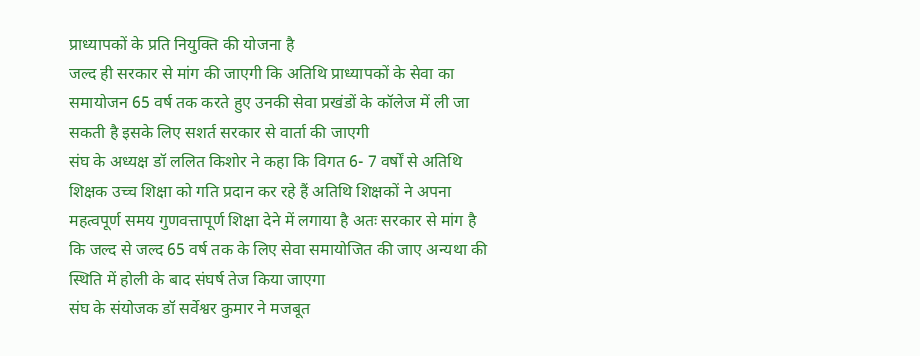प्राध्यापकों के प्रति नियुक्ति की योजना है
जल्द ही सरकार से मांग की जाएगी कि अतिथि प्राध्यापकों के सेवा का समायोजन 65 वर्ष तक करते हुए उनकी सेवा प्रखंडों के कॉलेज में ली जा सकती है इसके लिए सशर्त सरकार से वार्ता की जाएगी
संघ के अध्यक्ष डॉ ललित किशोर ने कहा कि विगत 6- 7 वर्षों से अतिथि शिक्षक उच्च शिक्षा को गति प्रदान कर रहे हैं अतिथि शिक्षकों ने अपना महत्वपूर्ण समय गुणवत्तापूर्ण शिक्षा देने में लगाया है अतः सरकार से मांग है कि जल्द से जल्द 65 वर्ष तक के लिए सेवा समायोजित की जाए अन्यथा की स्थिति में होली के बाद संघर्ष तेज किया जाएगा
संघ के संयोजक डॉ सर्वेश्वर कुमार ने मजबूत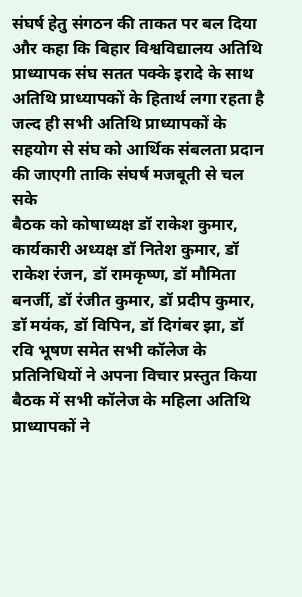संघर्ष हेतु संगठन की ताकत पर बल दिया और कहा कि बिहार विश्वविद्यालय अतिथि प्राध्यापक संघ सतत पक्के इरादे के साथ अतिथि प्राध्यापकों के हितार्थ लगा रहता है जल्द ही सभी अतिथि प्राध्यापकों के सहयोग से संघ को आर्थिक संबलता प्रदान की जाएगी ताकि संघर्ष मजबूती से चल सके
बैठक को कोषाध्यक्ष डॉ राकेश कुमार, कार्यकारी अध्यक्ष डॉ नितेश कुमार, डॉ राकेश रंजन, डॉ रामकृष्ण, डॉ मौमिता बनर्जी, डॉ रंजीत कुमार, डॉ प्रदीप कुमार, डॉ मयंक, डॉ विपिन, डॉ दिगंबर झा, डॉ रवि भूषण समेत सभी कॉलेज के प्रतिनिधियों ने अपना विचार प्रस्तुत किया बैठक में सभी कॉलेज के महिला अतिथि प्राध्यापकों ने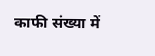काफी संख्या में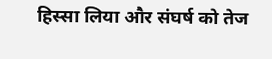हिस्सा लिया और संघर्ष को तेज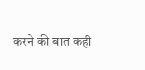करने की बात कही